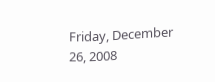Friday, December 26, 2008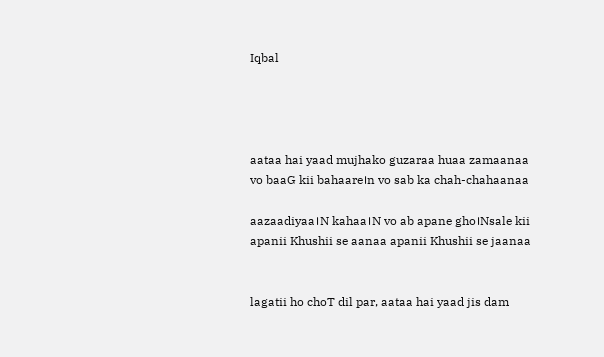Iqbal




aataa hai yaad mujhako guzaraa huaa zamaanaa
vo baaG kii bahaare।n vo sab ka chah-chahaanaa

aazaadiyaa।N kahaa।N vo ab apane gho।Nsale kii
apanii Khushii se aanaa apanii Khushii se jaanaa


lagatii ho choT dil par, aataa hai yaad jis dam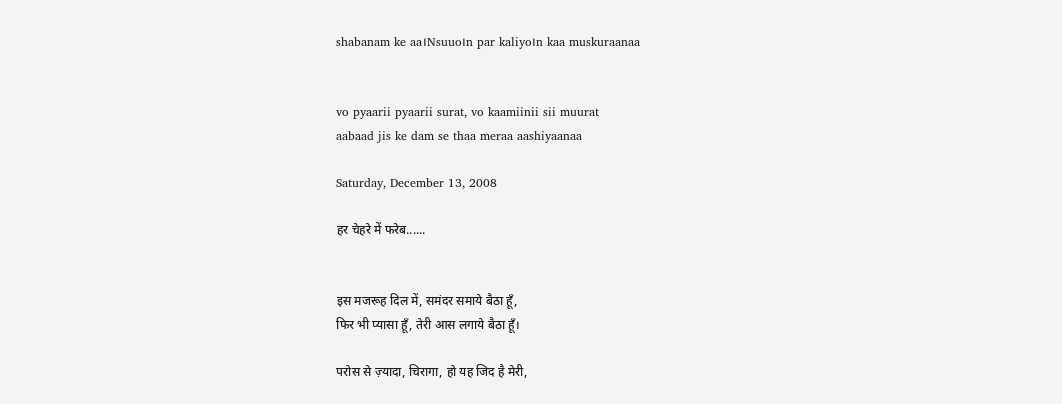shabanam ke aa।Nsuuo।n par kaliyo।n kaa muskuraanaa


vo pyaarii pyaarii surat, vo kaamiinii sii muurat
aabaad jis ke dam se thaa meraa aashiyaanaa

Saturday, December 13, 2008

हर चेहरे में फरेब......


इस मजरूह दिल में, समंदर समाये बैठा हूँ,
फिर भी प्यासा हूँ, तेरी आस लगाये बैठा हूँ।

परोस से ज़्यादा, चिरागा, हो यह जिद है मेरी,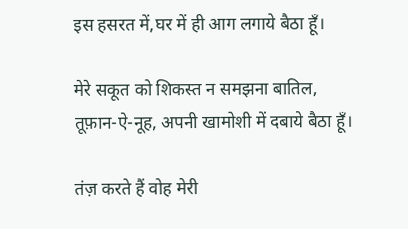इस हसरत में,घर में ही आग लगाये बैठा हूँ।

मेरे सकूत को शिकस्त न समझना बातिल,
तूफ़ान-ऐ-नूह, अपनी खामोशी में दबाये बैठा हूँ।

तंज़ करते हैं वोह मेरी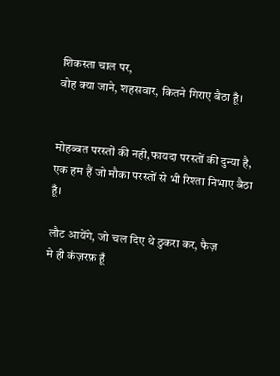शिकस्ता चाल पर,
वोह क्या जाने, शहसवार, कितने गिराए बैठा हूँ।


मोहब्बत परस्तों की नही,फायदा परस्तों की दुन्या है,
एक हम हैं जो मौका परस्तों से भी रिश्ता निभाए बैठा हूँ।

लौट आयेंगे, जो चल दिए थे ठुकरा कर, फैज़
मे ही कंज़रफ़ हूँ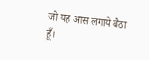जो यह आस लगाये बैठा हूँ।